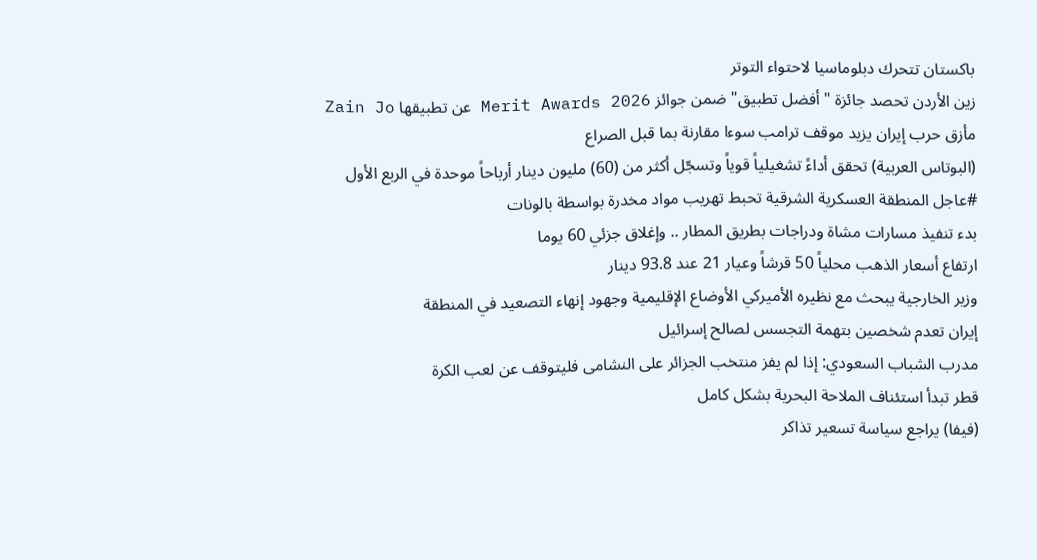باكستان تتحرك دبلوماسيا لاحتواء التوتر
زين الأردن تحصد جائزة "أفضل تطبيق" ضمن جوائز Merit Awards 2026 عن تطبيقها Zain Jo
مأزق حرب إيران يزيد موقف ترامب سوءا مقارنة بما قبل الصراع
(البوتاس العربية) تحقق أداءً تشغيلياً قوياً وتسجّل أكثر من (60) مليون دينار أرباحاً موحدة في الربع الأول
#عاجل المنطقة العسكرية الشرقية تحبط تهريب مواد مخدرة بواسطة بالونات
بدء تنفيذ مسارات مشاة ودراجات بطريق المطار .. وإغلاق جزئي 60 يوما
ارتفاع أسعار الذهب محلياً 50 قرشاً وعيار 21 عند 93.8 دينار
وزير الخارجية يبحث مع نظيره الأميركي الأوضاع الإقليمية وجهود إنهاء التصعيد في المنطقة
إيران تعدم شخصين بتهمة التجسس لصالح إسرائيل
مدرب الشباب السعودي: إذا لم يفز منتخب الجزائر على النشامى فليتوقف عن لعب الكرة
قطر تبدأ استئناف الملاحة البحرية بشكل كامل
(فيفا) يراجع سياسة تسعير تذاكر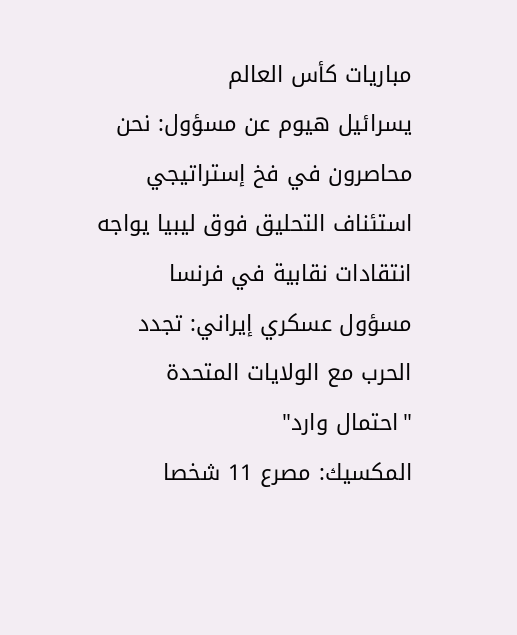مباريات كأس العالم
يسرائيل هيوم عن مسؤول: نحن محاصرون في فخ إستراتيجي
استئناف التحليق فوق ليبيا يواجه انتقادات نقابية في فرنسا
مسؤول عسكري إيراني: تجدد الحرب مع الولايات المتحدة "احتمال وارد"
المكسيك: مصرع 11 شخصا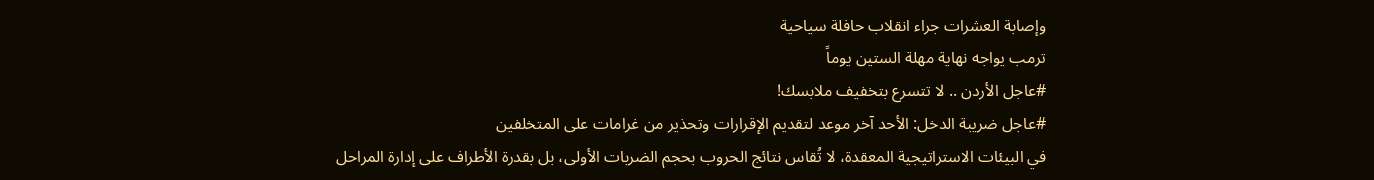وإصابة العشرات جراء انقلاب حافلة سياحية
ترمب يواجه نهاية مهلة الستين يوماً
#عاجل الأردن .. لا تتسرع بتخفيف ملابسك!
#عاجل ضريبة الدخل: الأحد آخر موعد لتقديم الإقرارات وتحذير من غرامات على المتخلفين
في البيئات الاستراتيجية المعقدة، لا تُقاس نتائج الحروب بحجم الضربات الأولى، بل بقدرة الأطراف على إدارة المراحل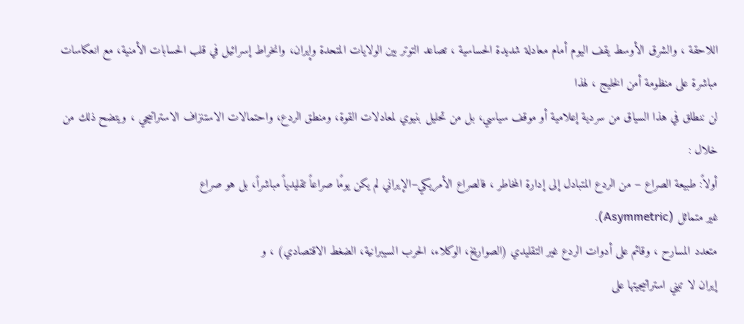اللاحقة ، والشرق الأوسط يقف اليوم أمام معادلة شديدة الحساسية ، تصاعد التوتر بين الولايات المتحدة وإيران، وانخراط إسرائيل في قلب الحسابات الأمنية، مع انعكاسات مباشرة على منظومة أمن الخليج ، لهذا
لن ننطلق في هذا السياق من سردية إعلامية أو موقف سياسي، بل من تحليل بنيوي لمعادلات القوة، ومنطق الردع، واحتمالات الاستنزاف الاستراتيجي ، ويتضح ذلك من خلال :
أولاً: طبيعة الصراع – من الردع المتبادل إلى إدارة المخاطر ، فالصراع الأمريكي–الإيراني لم يكن يومًا صراعاً تقليدياً مباشراً، بل هو صراع
غير متماثل (Asymmetric).
متعدد المسارح ، وقائم على أدوات الردع غير التقليدي (الصواريخ، الوكلاء، الحرب السيبرانية، الضغط الاقتصادي) ، و
إيران لا تبني استراتيجيتها على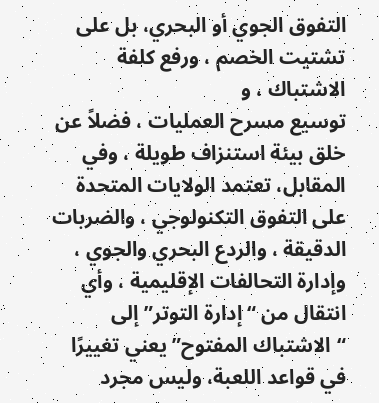التفوق الجوي أو البحري، بل على تشتيت الخصم ، ورفع كلفة الاشتباك ، و
توسيع مسرح العمليات ، فضلاً عن
خلق بيئة استنزاف طويلة ، وفي المقابل، تعتمد الولايات المتحدة على التفوق التكنولوجي ، والضربات الدقيقة ، والردع البحري والجوي ، وإدارة التحالفات الإقليمية ، وأي انتقال من “إدارة التوتر” إلى “الاشتباك المفتوح” يعني تغييرًا في قواعد اللعبة، وليس مجرد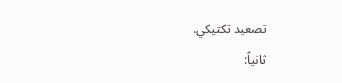تصعيد تكتيكي.
ثانياً: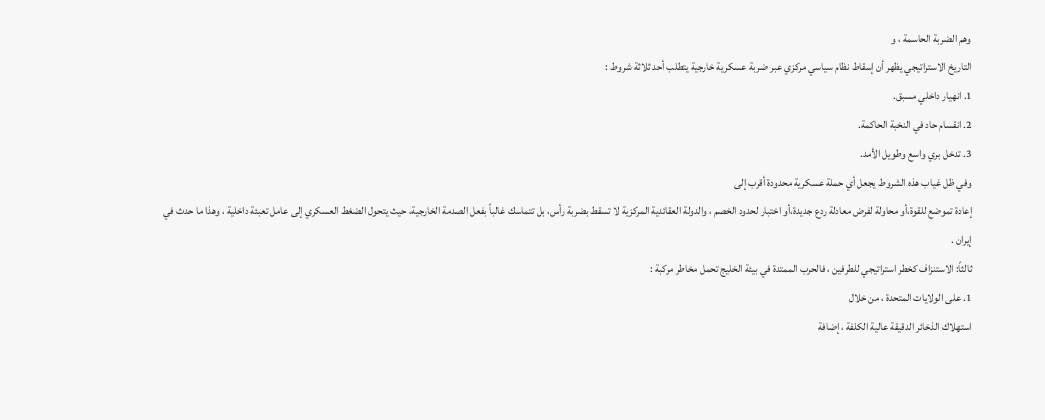وهم الضربة الحاسمة ، و
التاريخ الاستراتيجي يظهر أن إسقاط نظام سياسي مركزي عبر ضربة عسكرية خارجية يتطلب أحد ثلاثة شروط :
1. انهيار داخلي مسبق.
2. انقسام حاد في النخبة الحاكمة.
3. تدخل بري واسع وطويل الأمد.
وفي ظل غياب هذه الشروط يجعل أي حملة عسكرية محدودة أقرب إلى
إعادة تموضع للقوة،أو محاولة لفرض معادلة ردع جديدة،أو اختبار لحدود الخصم ، والدولة العقائدية المركزية لا تسقط بضربة رأس، بل تتماسك غالباً بفعل الصدمة الخارجية، حيث يتحول الضغط العسكري إلى عامل تعبئة داخلية ، وهذا ما حدث في إيران .
ثالثاً: الاستنزاف كخطر استراتيجي للطرفين ، فالحرب الممتدة في بيئة الخليج تحمل مخاطر مركبة :
1. على الولايات المتحدة ، من خلال
استهلاك الذخائر الدقيقة عالية الكلفة ، إضافة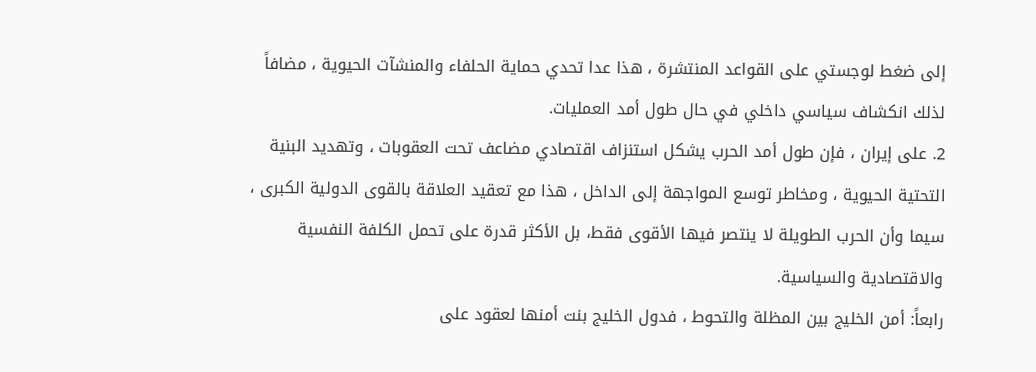إلى ضغط لوجستي على القواعد المنتشرة ، هذا عدا تحدي حماية الحلفاء والمنشآت الحيوية ، مضافاً لذلك انكشاف سياسي داخلي في حال طول أمد العمليات.
2. على إيران ، فإن طول أمد الحرب يشكل استنزاف اقتصادي مضاعف تحت العقوبات ، وتهديد البنية التحتية الحيوية ، ومخاطر توسع المواجهة إلى الداخل ، هذا مع تعقيد العلاقة بالقوى الدولية الكبرى ، سيما وأن الحرب الطويلة لا ينتصر فيها الأقوى فقط، بل الأكثر قدرة على تحمل الكلفة النفسية والاقتصادية والسياسية.
رابعاً: أمن الخليج بين المظلة والتحوط ، فدول الخليج بنت أمنها لعقود على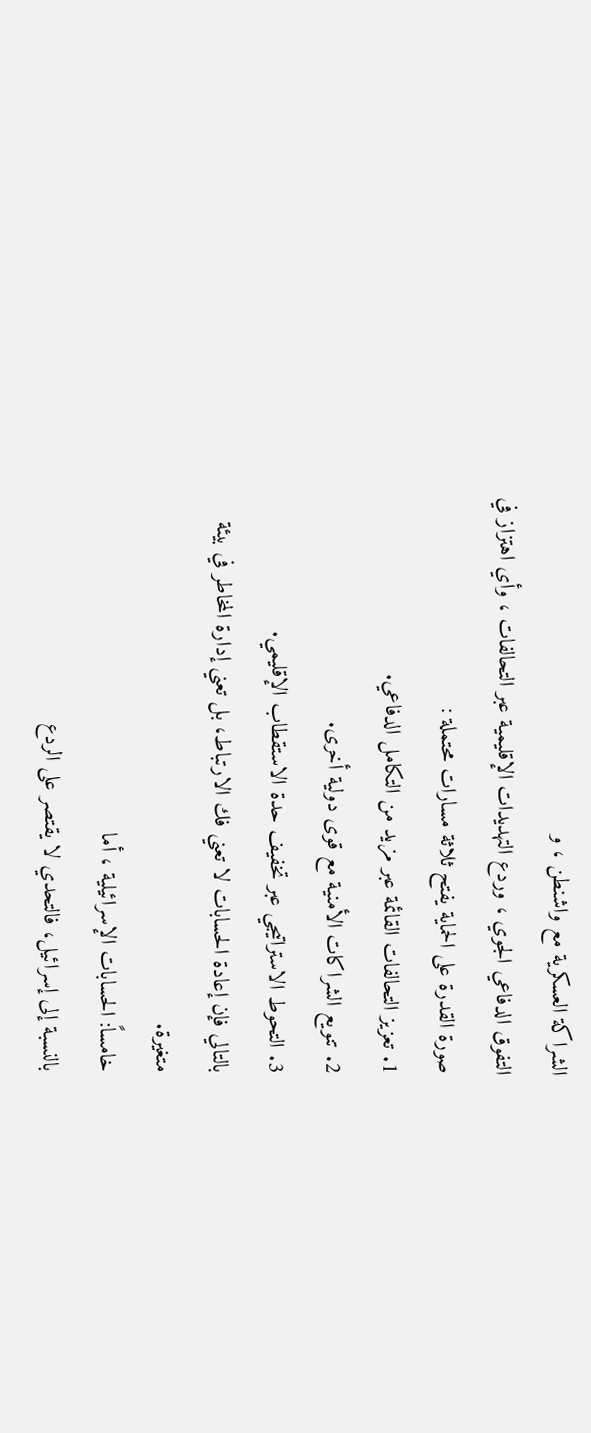الشراكة العسكرية مع واشنطن ، و
التفوق الدفاعي الجوي ، وردع التهديدات الإقليمية عبر التحالفات ، وأي اهتزاز في صورة القدرة على الحماية يفتح ثلاثة مسارات محتملة :
1. تعزيز التحالفات القائمة عبر مزيد من التكامل الدفاعي.
2. تنويع الشراكات الأمنية مع قوى دولية أخرى.
3. التحوط الاستراتيجي عبر تخفيف حدة الاستقطاب الإقليمي.
بالتالي فإن إعادة الحسابات لا تعني فك الارتباط، بل تعني إدارة المخاطر في بيئة متغيرة.
خامساً: الحسابات الإسرائيلية ، أما
بالنسبة إلى إسرائيل، فالتحدي لا يقتصر على الردع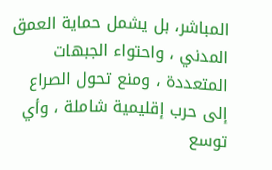المباشر، بل يشمل حماية العمق المدني ، واحتواء الجبهات المتعددة ، ومنع تحول الصراع إلى حرب إقليمية شاملة ، وأي توسع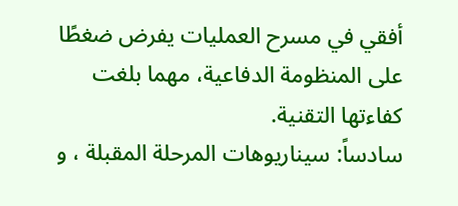أفقي في مسرح العمليات يفرض ضغطًا على المنظومة الدفاعية، مهما بلغت كفاءتها التقنية.
سادساً: سيناريوهات المرحلة المقبلة ، و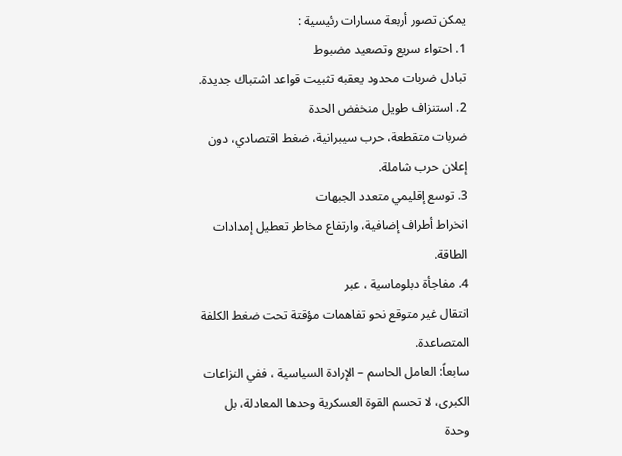يمكن تصور أربعة مسارات رئيسية :
1. احتواء سريع وتصعيد مضبوط
تبادل ضربات محدود يعقبه تثبيت قواعد اشتباك جديدة.
2. استنزاف طويل منخفض الحدة
ضربات متقطعة، حرب سيبرانية، ضغط اقتصادي، دون إعلان حرب شاملة.
3. توسع إقليمي متعدد الجبهات
انخراط أطراف إضافية، وارتفاع مخاطر تعطيل إمدادات الطاقة.
4. مفاجأة دبلوماسية ، عبر
انتقال غير متوقع نحو تفاهمات مؤقتة تحت ضغط الكلفة المتصاعدة.
سابعاً: العامل الحاسم – الإرادة السياسية ، ففي النزاعات الكبرى، لا تحسم القوة العسكرية وحدها المعادلة، بل وحدة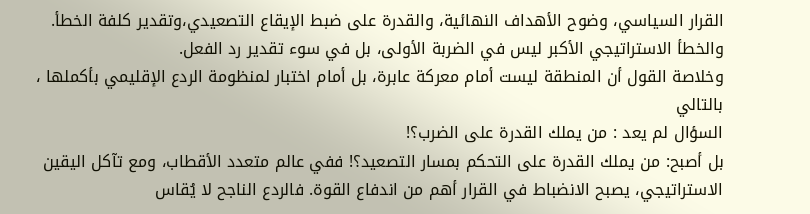القرار السياسي، وضوح الأهداف النهائية، والقدرة على ضبط الإيقاع التصعيدي،وتقدير كلفة الخطأ.
والخطأ الاستراتيجي الأكبر ليس في الضربة الأولى، بل في سوء تقدير رد الفعل.
وخلاصة القول أن المنطقة ليست أمام معركة عابرة، بل أمام اختبار لمنظومة الردع الإقليمي بأكملها ، بالتالي
السؤال لم يعد : من يملك القدرة على الضرب؟!
بل أصبح: من يملك القدرة على التحكم بمسار التصعيد؟! ففي عالم متعدد الأقطاب، ومع تآكل اليقين الاستراتيجي، يصبح الانضباط في القرار أهم من اندفاع القوة. فالردع الناجح لا يُقاس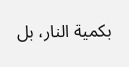بكمية النار، بل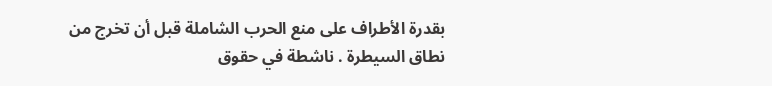بقدرة الأطراف على منع الحرب الشاملة قبل أن تخرج من نطاق السيطرة . ناشطة في حقوق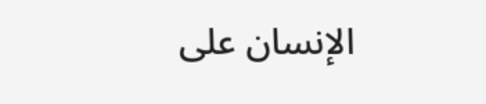الإنسان على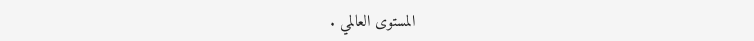المستوى العالمي .